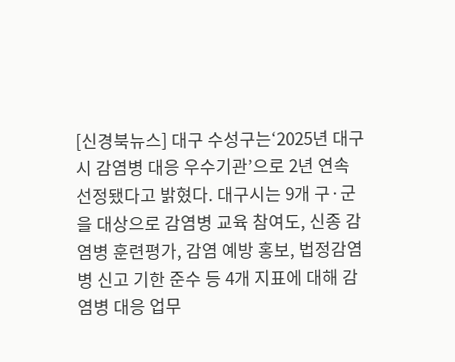[신경북뉴스] 대구 수성구는‘2025년 대구시 감염병 대응 우수기관’으로 2년 연속 선정됐다고 밝혔다. 대구시는 9개 구·군을 대상으로 감염병 교육 참여도, 신종 감염병 훈련평가, 감염 예방 홍보, 법정감염병 신고 기한 준수 등 4개 지표에 대해 감염병 대응 업무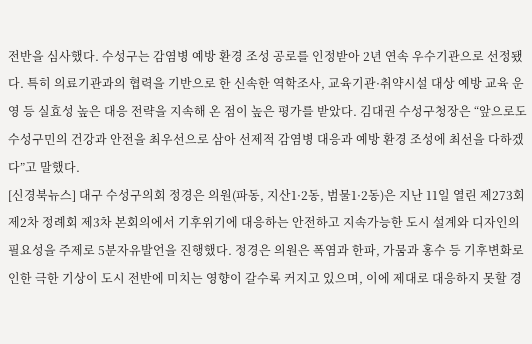전반을 심사했다. 수성구는 감염병 예방 환경 조성 공로를 인정받아 2년 연속 우수기관으로 선정됐다. 특히 의료기관과의 협력을 기반으로 한 신속한 역학조사, 교육기관·취약시설 대상 예방 교육 운영 등 실효성 높은 대응 전략을 지속해 온 점이 높은 평가를 받았다. 김대권 수성구청장은 “앞으로도 수성구민의 건강과 안전을 최우선으로 삼아 선제적 감염병 대응과 예방 환경 조성에 최선을 다하겠다”고 말했다.
[신경북뉴스] 대구 수성구의회 정경은 의원(파동, 지산1·2동, 범물1·2동)은 지난 11일 열린 제273회 제2차 정례회 제3차 본회의에서 기후위기에 대응하는 안전하고 지속가능한 도시 설계와 디자인의 필요성을 주제로 5분자유발언을 진행했다. 정경은 의원은 폭염과 한파, 가뭄과 홍수 등 기후변화로 인한 극한 기상이 도시 전반에 미치는 영향이 갈수록 커지고 있으며, 이에 제대로 대응하지 못할 경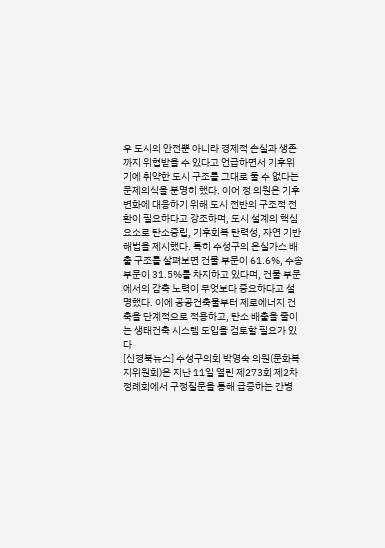우 도시의 안전뿐 아니라 경제적 손실과 생존까지 위협받을 수 있다고 언급하면서 기후위기에 취약한 도시 구조를 그대로 둘 수 없다는 문제의식을 분명히 했다. 이어 정 의원은 기후변화에 대응하기 위해 도시 전반의 구조적 전환이 필요하다고 강조하며, 도시 설계의 핵심요소로 탄소중립, 기후회복 탄력성, 자연 기반 해법을 제시했다. 특히 수성구의 온실가스 배출 구조를 살펴보면 건물 부문이 61.6%, 수송 부문이 31.5%를 차지하고 있다며, 건물 부문에서의 감축 노력이 무엇보다 중요하다고 설명했다. 이에 공공건축물부터 제로에너지 건축을 단계적으로 적용하고, 탄소 배출을 줄이는 생태건축 시스템 도입을 검토할 필요가 있다
[신경북뉴스] 수성구의회 박영숙 의원(문화복지위원회)은 지난 11일 열린 제273회 제2차 정례회에서 구정질문을 통해 급증하는 간병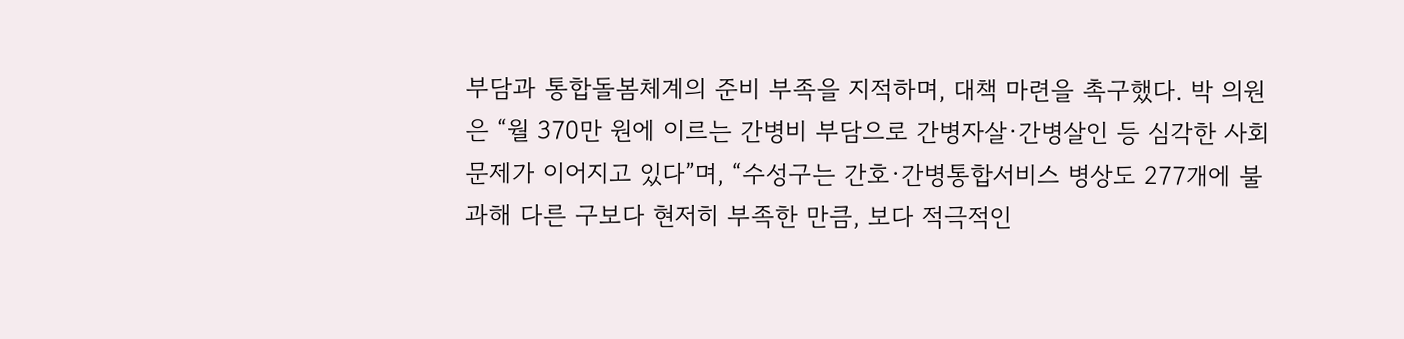부담과 통합돌봄체계의 준비 부족을 지적하며, 대책 마련을 촉구했다. 박 의원은 “월 370만 원에 이르는 간병비 부담으로 간병자살·간병살인 등 심각한 사회 문제가 이어지고 있다”며, “수성구는 간호·간병통합서비스 병상도 277개에 불과해 다른 구보다 현저히 부족한 만큼, 보다 적극적인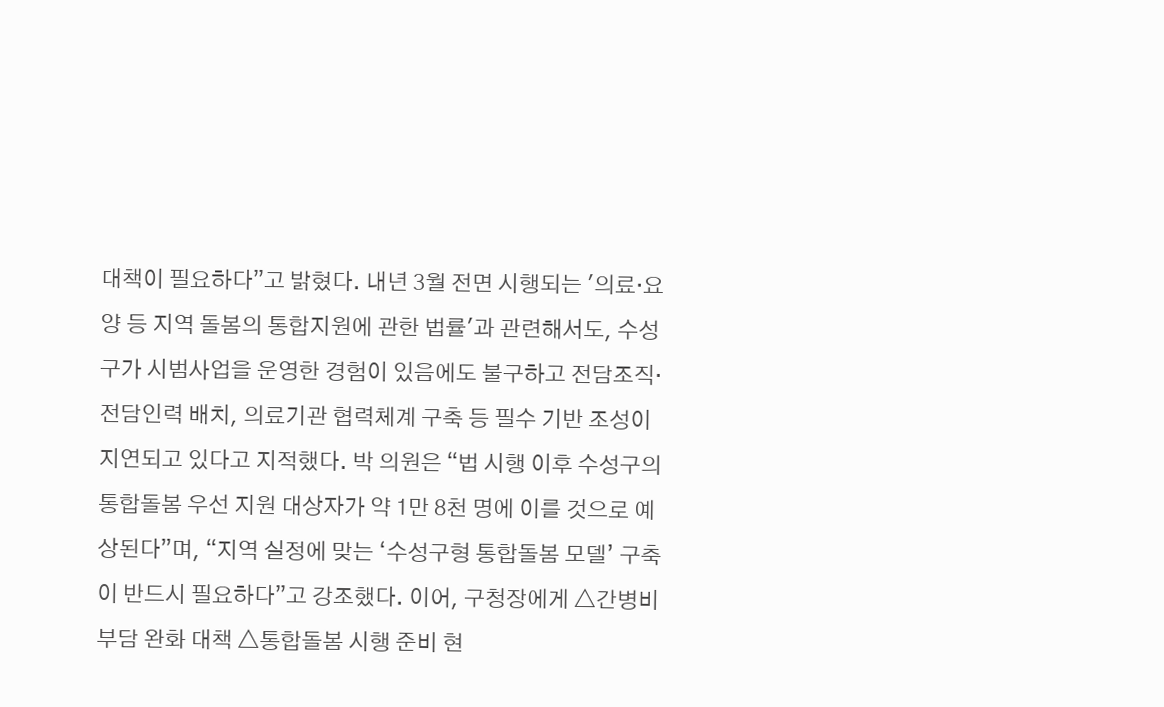대책이 필요하다”고 밝혔다. 내년 3월 전면 시행되는 '의료·요양 등 지역 돌봄의 통합지원에 관한 법률'과 관련해서도, 수성구가 시범사업을 운영한 경험이 있음에도 불구하고 전담조직·전담인력 배치, 의료기관 협력체계 구축 등 필수 기반 조성이 지연되고 있다고 지적했다. 박 의원은 “법 시행 이후 수성구의 통합돌봄 우선 지원 대상자가 약 1만 8천 명에 이를 것으로 예상된다”며, “지역 실정에 맞는 ‘수성구형 통합돌봄 모델’ 구축이 반드시 필요하다”고 강조했다. 이어, 구청장에게 △간병비 부담 완화 대책 △통합돌봄 시행 준비 현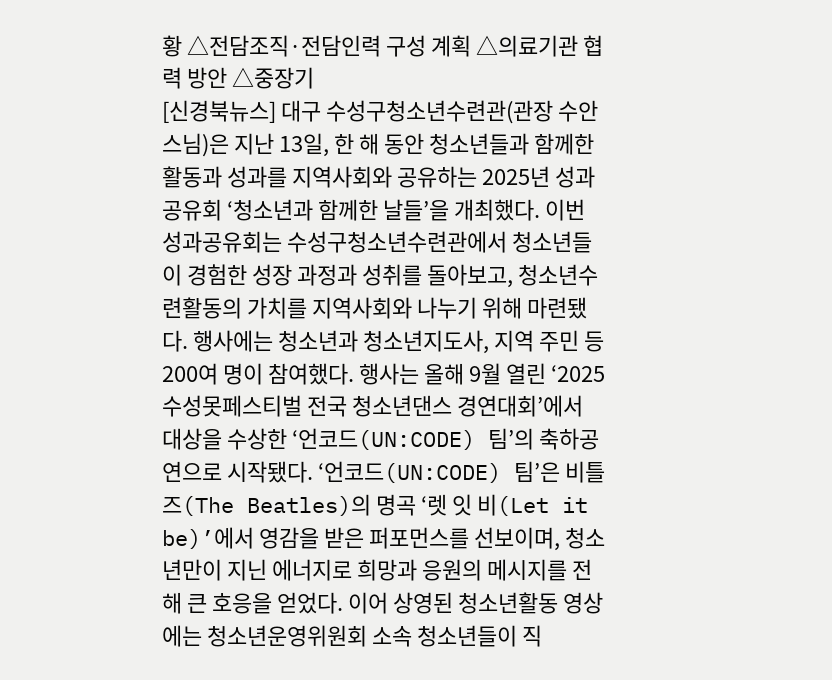황 △전담조직·전담인력 구성 계획 △의료기관 협력 방안 △중장기
[신경북뉴스] 대구 수성구청소년수련관(관장 수안 스님)은 지난 13일, 한 해 동안 청소년들과 함께한 활동과 성과를 지역사회와 공유하는 2025년 성과공유회 ‘청소년과 함께한 날들’을 개최했다. 이번 성과공유회는 수성구청소년수련관에서 청소년들이 경험한 성장 과정과 성취를 돌아보고, 청소년수련활동의 가치를 지역사회와 나누기 위해 마련됐다. 행사에는 청소년과 청소년지도사, 지역 주민 등 200여 명이 참여했다. 행사는 올해 9월 열린 ‘2025 수성못페스티벌 전국 청소년댄스 경연대회’에서 대상을 수상한 ‘언코드(UN:CODE) 팀’의 축하공연으로 시작됐다. ‘언코드(UN:CODE) 팀’은 비틀즈(The Beatles)의 명곡 ‘렛 잇 비(Let it be)’에서 영감을 받은 퍼포먼스를 선보이며, 청소년만이 지닌 에너지로 희망과 응원의 메시지를 전해 큰 호응을 얻었다. 이어 상영된 청소년활동 영상에는 청소년운영위원회 소속 청소년들이 직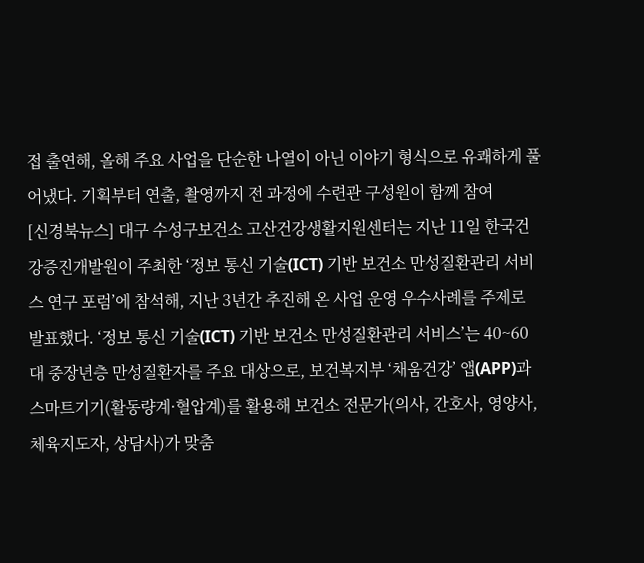접 출연해, 올해 주요 사업을 단순한 나열이 아닌 이야기 형식으로 유쾌하게 풀어냈다. 기획부터 연출, 촬영까지 전 과정에 수련관 구성원이 함께 참여
[신경북뉴스] 대구 수성구보건소 고산건강생활지원센터는 지난 11일 한국건강증진개발원이 주최한 ‘정보 통신 기술(ICT) 기반 보건소 만성질환관리 서비스 연구 포럼’에 참석해, 지난 3년간 추진해 온 사업 운영 우수사례를 주제로 발표했다. ‘정보 통신 기술(ICT) 기반 보건소 만성질환관리 서비스’는 40~60대 중장년층 만성질환자를 주요 대상으로, 보건복지부 ‘채움건강’ 앱(APP)과 스마트기기(활동량계·혈압계)를 활용해 보건소 전문가(의사, 간호사, 영양사, 체육지도자, 상담사)가 맞춤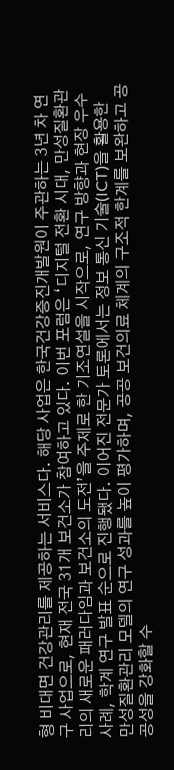형 비대면 건강관리를 제공하는 서비스다. 해당 사업은 한국건강증진개발원이 주관하는 3년 차 연구 사업으로, 현재 전국 31개 보건소가 참여하고 있다. 이번 포럼은 ‘디지털 전환 시대, 만성질환관리의 새로운 패러다임과 보건소의 도전’을 주제로 한 기조연설을 시작으로, 연구 방향과 현장 우수사례, 학계 연구 발표 순으로 진행됐다. 이어진 전문가 토론에서는 정보 통신 기술(ICT)을 활용한 만성질환관리 모델의 연구 성과를 높이 평가하며, 공공 보건의료 체계의 구조적 한계를 보완하고 공공성을 강화할 수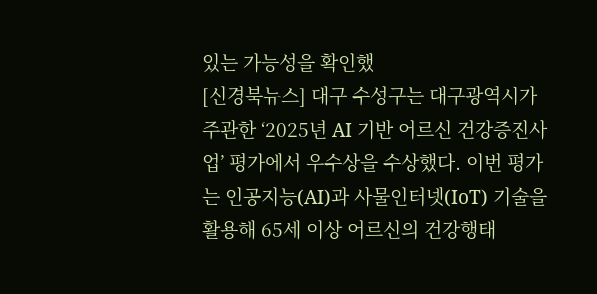있는 가능성을 확인했
[신경북뉴스] 대구 수성구는 대구광역시가 주관한 ‘2025년 AI 기반 어르신 건강증진사업’ 평가에서 우수상을 수상했다. 이번 평가는 인공지능(AI)과 사물인터넷(IoT) 기술을 활용해 65세 이상 어르신의 건강행태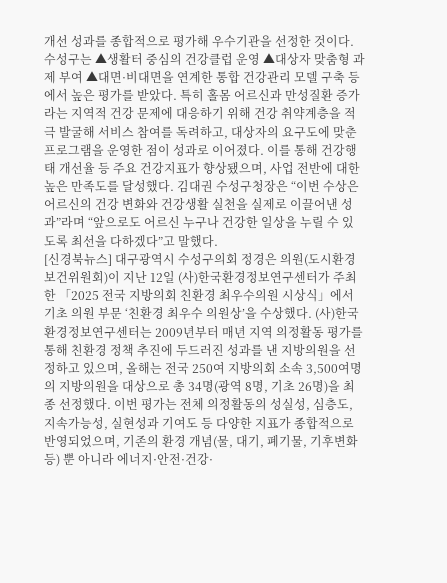개선 성과를 종합적으로 평가해 우수기관을 선정한 것이다. 수성구는 ▲생활터 중심의 건강클럽 운영 ▲대상자 맞춤형 과제 부여 ▲대면·비대면을 연계한 통합 건강관리 모델 구축 등에서 높은 평가를 받았다. 특히 홀몸 어르신과 만성질환 증가라는 지역적 건강 문제에 대응하기 위해 건강 취약계층을 적극 발굴해 서비스 참여를 독려하고, 대상자의 요구도에 맞춘 프로그램을 운영한 점이 성과로 이어졌다. 이를 통해 건강행태 개선율 등 주요 건강지표가 향상됐으며, 사업 전반에 대한 높은 만족도를 달성했다. 김대권 수성구청장은 “이번 수상은 어르신의 건강 변화와 건강생활 실천을 실제로 이끌어낸 성과”라며 “앞으로도 어르신 누구나 건강한 일상을 누릴 수 있도록 최선을 다하겠다”고 말했다.
[신경북뉴스] 대구광역시 수성구의회 정경은 의원(도시환경보건위원회)이 지난 12일 (사)한국환경정보연구센터가 주최한 「2025 전국 지방의회 친환경 최우수의원 시상식」에서 기초 의원 부문 ‘친환경 최우수 의원상’을 수상했다. (사)한국환경정보연구센터는 2009년부터 매년 지역 의정활동 평가를 통해 친환경 정책 추진에 두드러진 성과를 낸 지방의원을 선정하고 있으며, 올해는 전국 250여 지방의회 소속 3,500여명의 지방의원을 대상으로 총 34명(광역 8명, 기초 26명)을 최종 선정했다. 이번 평가는 전체 의정활동의 성실성, 심층도, 지속가능성, 실현성과 기여도 등 다양한 지표가 종합적으로 반영되었으며, 기존의 환경 개념(물, 대기, 폐기물, 기후변화 등) 뿐 아니라 에너지·안전·건강·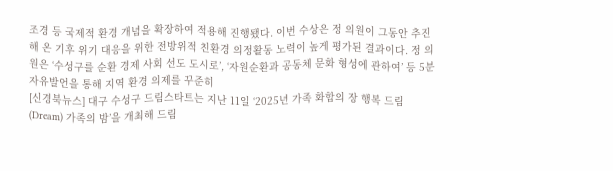조경 등 국제적 환경 개념을 확장하여 적용해 진행됐다. 이번 수상은 정 의원이 그동안 추진해 온 기후 위기 대응을 위한 전방위적 친환경 의정활동 노력이 높게 평가된 결과이다. 정 의원은 ‘수성구를 순환 경제 사회 선도 도시로’, ‘자원순환과 공동체 문화 형성에 관하여’ 등 5분자유발언을 통해 지역 환경 의제를 꾸준히
[신경북뉴스] 대구 수성구 드림스타트는 지난 11일 ‘2025년 가족 화합의 장 행복 드림(Dream) 가족의 밤’을 개최해 드림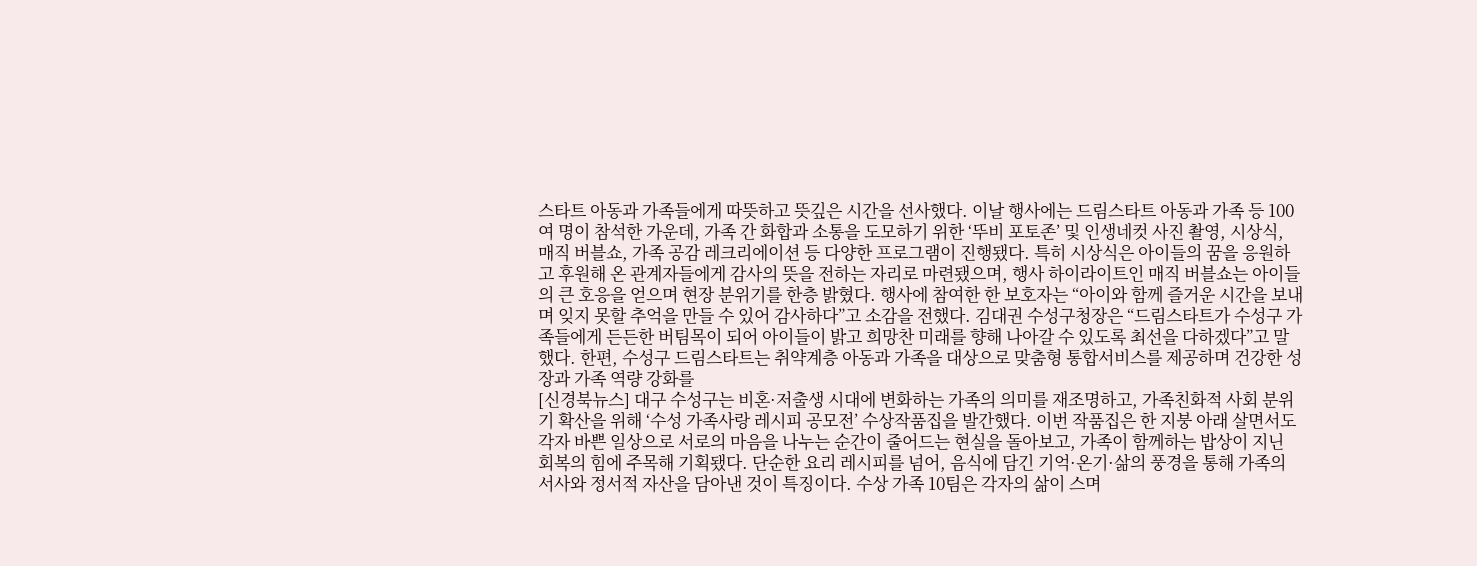스타트 아동과 가족들에게 따뜻하고 뜻깊은 시간을 선사했다. 이날 행사에는 드림스타트 아동과 가족 등 100여 명이 참석한 가운데, 가족 간 화합과 소통을 도모하기 위한 ‘뚜비 포토존’ 및 인생네컷 사진 촬영, 시상식, 매직 버블쇼, 가족 공감 레크리에이션 등 다양한 프로그램이 진행됐다. 특히 시상식은 아이들의 꿈을 응원하고 후원해 온 관계자들에게 감사의 뜻을 전하는 자리로 마련됐으며, 행사 하이라이트인 매직 버블쇼는 아이들의 큰 호응을 얻으며 현장 분위기를 한층 밝혔다. 행사에 참여한 한 보호자는 “아이와 함께 즐거운 시간을 보내며 잊지 못할 추억을 만들 수 있어 감사하다”고 소감을 전했다. 김대권 수성구청장은 “드림스타트가 수성구 가족들에게 든든한 버팀목이 되어 아이들이 밝고 희망찬 미래를 향해 나아갈 수 있도록 최선을 다하겠다”고 말했다. 한편, 수성구 드림스타트는 취약계층 아동과 가족을 대상으로 맞춤형 통합서비스를 제공하며 건강한 성장과 가족 역량 강화를
[신경북뉴스] 대구 수성구는 비혼·저출생 시대에 변화하는 가족의 의미를 재조명하고, 가족친화적 사회 분위기 확산을 위해 ‘수성 가족사랑 레시피 공모전’ 수상작품집을 발간했다. 이번 작품집은 한 지붕 아래 살면서도 각자 바쁜 일상으로 서로의 마음을 나누는 순간이 줄어드는 현실을 돌아보고, 가족이 함께하는 밥상이 지닌 회복의 힘에 주목해 기획됐다. 단순한 요리 레시피를 넘어, 음식에 담긴 기억·온기·삶의 풍경을 통해 가족의 서사와 정서적 자산을 담아낸 것이 특징이다. 수상 가족 10팀은 각자의 삶이 스며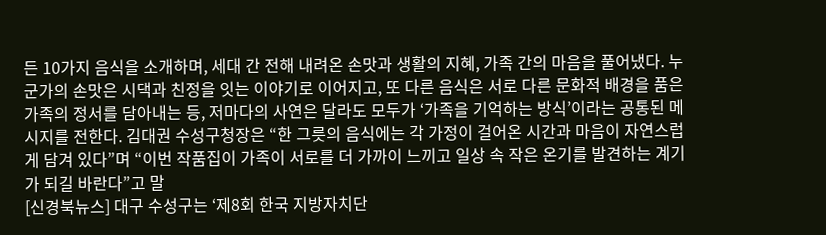든 10가지 음식을 소개하며, 세대 간 전해 내려온 손맛과 생활의 지혜, 가족 간의 마음을 풀어냈다. 누군가의 손맛은 시댁과 친정을 잇는 이야기로 이어지고, 또 다른 음식은 서로 다른 문화적 배경을 품은 가족의 정서를 담아내는 등, 저마다의 사연은 달라도 모두가 ‘가족을 기억하는 방식’이라는 공통된 메시지를 전한다. 김대권 수성구청장은 “한 그릇의 음식에는 각 가정이 걸어온 시간과 마음이 자연스럽게 담겨 있다”며 “이번 작품집이 가족이 서로를 더 가까이 느끼고 일상 속 작은 온기를 발견하는 계기가 되길 바란다”고 말
[신경북뉴스] 대구 수성구는 ‘제8회 한국 지방자치단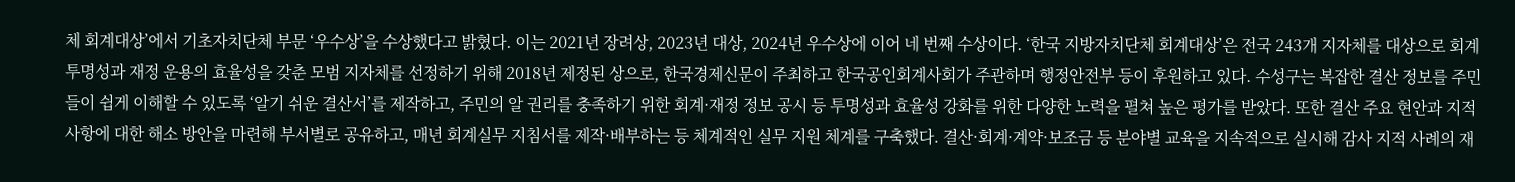체 회계대상’에서 기초자치단체 부문 ‘우수상’을 수상했다고 밝혔다. 이는 2021년 장려상, 2023년 대상, 2024년 우수상에 이어 네 번째 수상이다. ‘한국 지방자치단체 회계대상’은 전국 243개 지자체를 대상으로 회계 투명성과 재정 운용의 효율성을 갖춘 모범 지자체를 선정하기 위해 2018년 제정된 상으로, 한국경제신문이 주최하고 한국공인회계사회가 주관하며 행정안전부 등이 후원하고 있다. 수성구는 복잡한 결산 정보를 주민들이 쉽게 이해할 수 있도록 ‘알기 쉬운 결산서’를 제작하고, 주민의 알 권리를 충족하기 위한 회계·재정 정보 공시 등 투명성과 효율성 강화를 위한 다양한 노력을 펼쳐 높은 평가를 받았다. 또한 결산 주요 현안과 지적 사항에 대한 해소 방안을 마련해 부서별로 공유하고, 매년 회계실무 지침서를 제작·배부하는 등 체계적인 실무 지원 체계를 구축했다. 결산·회계·계약·보조금 등 분야별 교육을 지속적으로 실시해 감사 지적 사례의 재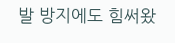발 방지에도 힘써왔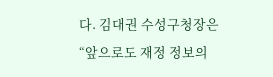다. 김대권 수성구청장은 “앞으로도 재정 정보의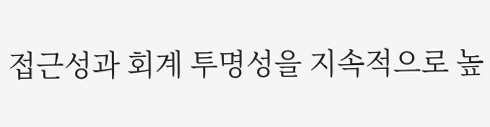접근성과 회계 투명성을 지속적으로 높